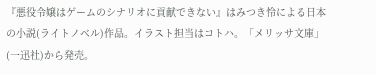『悪役令嬢はゲームのシナリオに貢献できない』はみつき怜による日本の小説(ライトノベル)作品。イラスト担当はコトハ。「メリッサ文庫」(一迅社)から発売。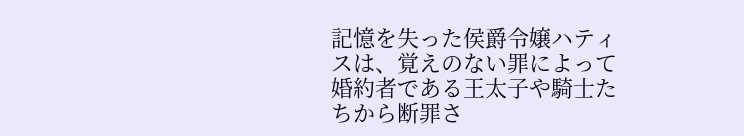記憶を失った侯爵令嬢ハティスは、覚えのない罪によって婚約者である王太子や騎士たちから断罪さ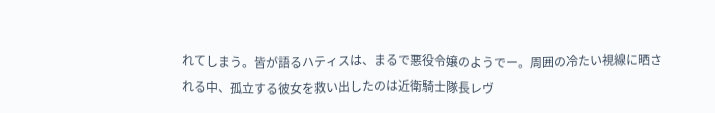れてしまう。皆が語るハティスは、まるで悪役令嬢のようでー。周囲の冷たい視線に晒される中、孤立する彼女を救い出したのは近衛騎士隊長レヴ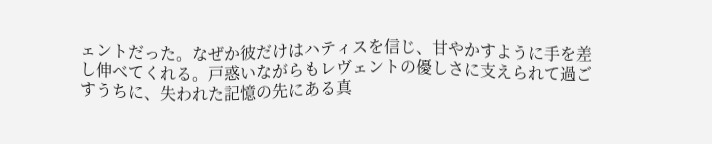ェントだった。なぜか彼だけはハティスを信じ、甘やかすように手を差し伸べてくれる。戸惑いながらもレヴェントの優しさに支えられて過ごすうちに、失われた記憶の先にある真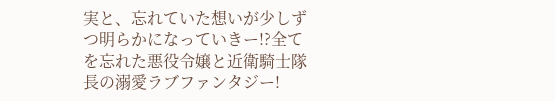実と、忘れていた想いが少しずつ明らかになっていきー!?全てを忘れた悪役令嬢と近衛騎士隊長の溺愛ラブファンタジー!